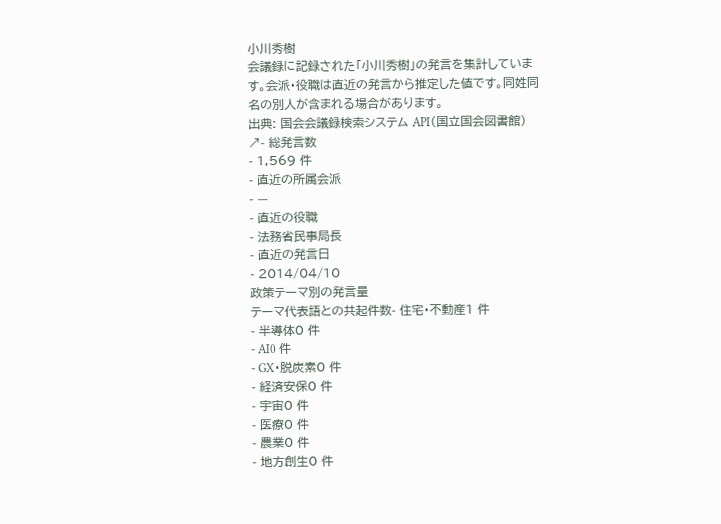小川秀樹
会議録に記録された「小川秀樹」の発言を集計しています。会派・役職は直近の発言から推定した値です。同姓同名の別人が含まれる場合があります。
出典: 国会会議録検索システム API(国立国会図書館) ↗- 総発言数
- 1,569 件
- 直近の所属会派
- —
- 直近の役職
- 法務省民事局長
- 直近の発言日
- 2014/04/10
政策テーマ別の発言量
テーマ代表語との共起件数- 住宅・不動産1 件
- 半導体0 件
- AI0 件
- GX・脱炭素0 件
- 経済安保0 件
- 宇宙0 件
- 医療0 件
- 農業0 件
- 地方創生0 件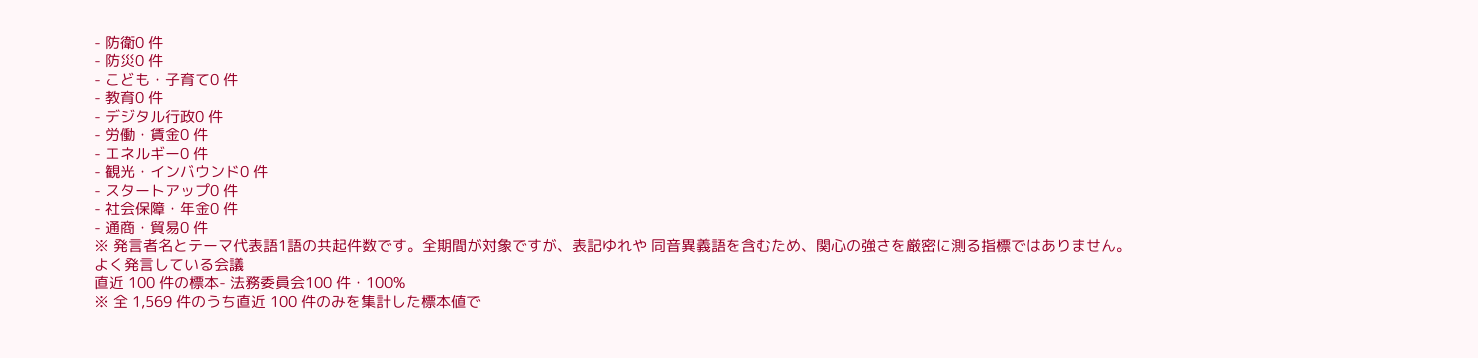- 防衛0 件
- 防災0 件
- こども・子育て0 件
- 教育0 件
- デジタル行政0 件
- 労働・賃金0 件
- エネルギー0 件
- 観光・インバウンド0 件
- スタートアップ0 件
- 社会保障・年金0 件
- 通商・貿易0 件
※ 発言者名とテーマ代表語1語の共起件数です。全期間が対象ですが、表記ゆれや 同音異義語を含むため、関心の強さを厳密に測る指標ではありません。
よく発言している会議
直近 100 件の標本- 法務委員会100 件・100%
※ 全 1,569 件のうち直近 100 件のみを集計した標本値で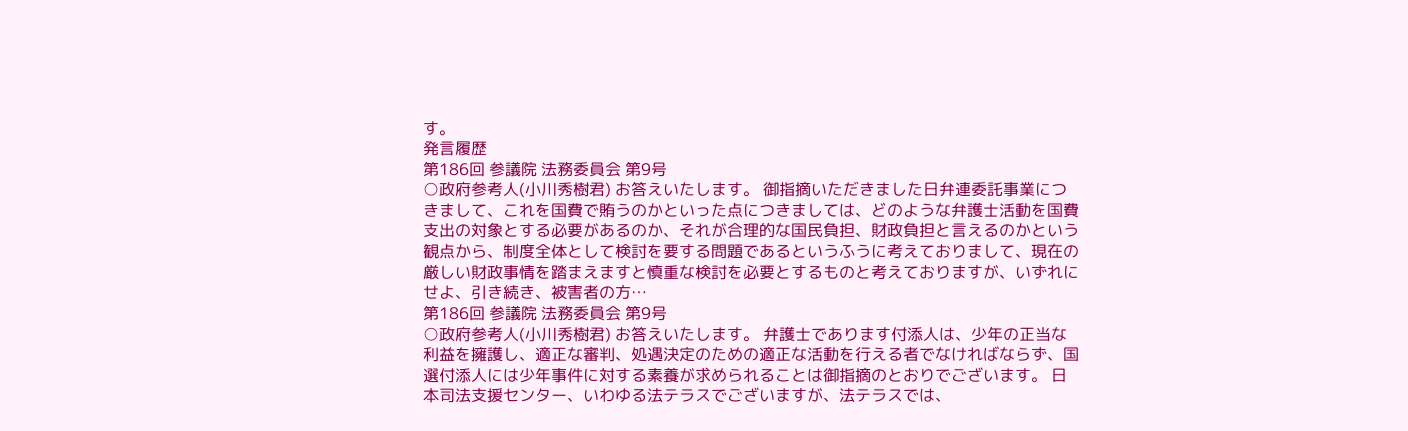す。
発言履歴
第186回 参議院 法務委員会 第9号
○政府参考人(小川秀樹君) お答えいたします。 御指摘いただきました日弁連委託事業につきまして、これを国費で賄うのかといった点につきましては、どのような弁護士活動を国費支出の対象とする必要があるのか、それが合理的な国民負担、財政負担と言えるのかという観点から、制度全体として検討を要する問題であるというふうに考えておりまして、現在の厳しい財政事情を踏まえますと慎重な検討を必要とするものと考えておりますが、いずれにせよ、引き続き、被害者の方…
第186回 参議院 法務委員会 第9号
○政府参考人(小川秀樹君) お答えいたします。 弁護士であります付添人は、少年の正当な利益を擁護し、適正な審判、処遇決定のための適正な活動を行える者でなければならず、国選付添人には少年事件に対する素養が求められることは御指摘のとおりでございます。 日本司法支援センター、いわゆる法テラスでございますが、法テラスでは、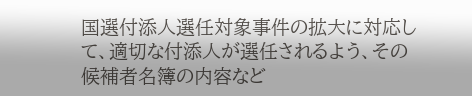国選付添人選任対象事件の拡大に対応して、適切な付添人が選任されるよう、その候補者名簿の内容など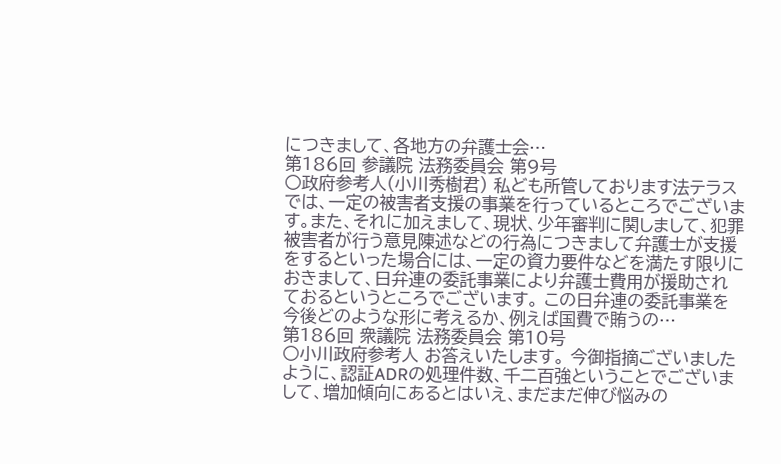につきまして、各地方の弁護士会…
第186回 参議院 法務委員会 第9号
○政府参考人(小川秀樹君) 私ども所管しております法テラスでは、一定の被害者支援の事業を行っているところでございます。また、それに加えまして、現状、少年審判に関しまして、犯罪被害者が行う意見陳述などの行為につきまして弁護士が支援をするといった場合には、一定の資力要件などを満たす限りにおきまして、日弁連の委託事業により弁護士費用が援助されておるというところでございます。 この日弁連の委託事業を今後どのような形に考えるか、例えば国費で賄うの…
第186回 衆議院 法務委員会 第10号
○小川政府参考人 お答えいたします。 今御指摘ございましたように、認証ADRの処理件数、千二百強ということでございまして、増加傾向にあるとはいえ、まだまだ伸び悩みの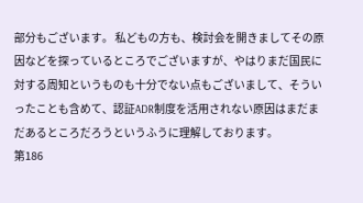部分もございます。 私どもの方も、検討会を開きましてその原因などを探っているところでございますが、やはりまだ国民に対する周知というものも十分でない点もございまして、そういったことも含めて、認証ADR制度を活用されない原因はまだまだあるところだろうというふうに理解しております。
第186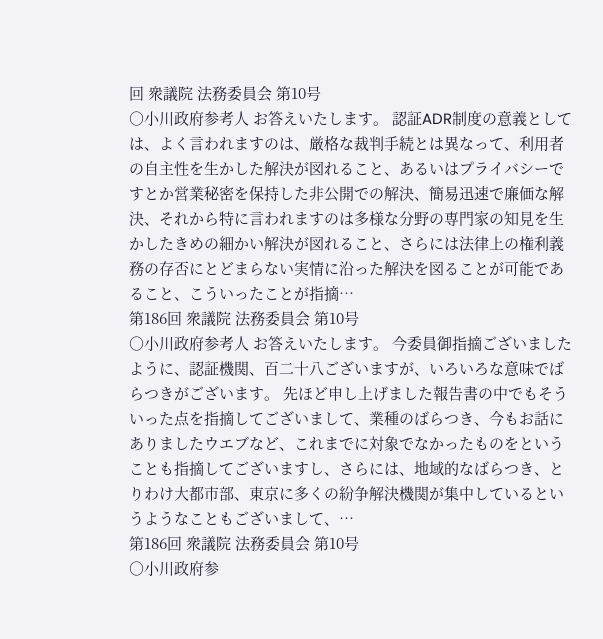回 衆議院 法務委員会 第10号
○小川政府参考人 お答えいたします。 認証ADR制度の意義としては、よく言われますのは、厳格な裁判手続とは異なって、利用者の自主性を生かした解決が図れること、あるいはプライバシーですとか営業秘密を保持した非公開での解決、簡易迅速で廉価な解決、それから特に言われますのは多様な分野の専門家の知見を生かしたきめの細かい解決が図れること、さらには法律上の権利義務の存否にとどまらない実情に沿った解決を図ることが可能であること、こういったことが指摘…
第186回 衆議院 法務委員会 第10号
○小川政府参考人 お答えいたします。 今委員御指摘ございましたように、認証機関、百二十八ございますが、いろいろな意味でばらつきがございます。 先ほど申し上げました報告書の中でもそういった点を指摘してございまして、業種のばらつき、今もお話にありましたウエブなど、これまでに対象でなかったものをということも指摘してございますし、さらには、地域的なばらつき、とりわけ大都市部、東京に多くの紛争解決機関が集中しているというようなこともございまして、…
第186回 衆議院 法務委員会 第10号
○小川政府参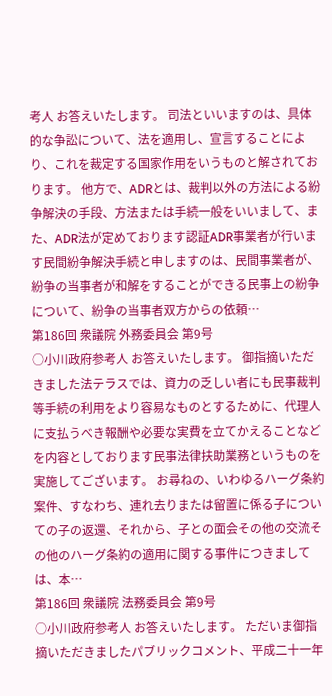考人 お答えいたします。 司法といいますのは、具体的な争訟について、法を適用し、宣言することにより、これを裁定する国家作用をいうものと解されております。 他方で、ADRとは、裁判以外の方法による紛争解決の手段、方法または手続一般をいいまして、また、ADR法が定めております認証ADR事業者が行います民間紛争解決手続と申しますのは、民間事業者が、紛争の当事者が和解をすることができる民事上の紛争について、紛争の当事者双方からの依頼…
第186回 衆議院 外務委員会 第9号
○小川政府参考人 お答えいたします。 御指摘いただきました法テラスでは、資力の乏しい者にも民事裁判等手続の利用をより容易なものとするために、代理人に支払うべき報酬や必要な実費を立てかえることなどを内容としております民事法律扶助業務というものを実施してございます。 お尋ねの、いわゆるハーグ条約案件、すなわち、連れ去りまたは留置に係る子についての子の返還、それから、子との面会その他の交流その他のハーグ条約の適用に関する事件につきましては、本…
第186回 衆議院 法務委員会 第9号
○小川政府参考人 お答えいたします。 ただいま御指摘いただきましたパブリックコメント、平成二十一年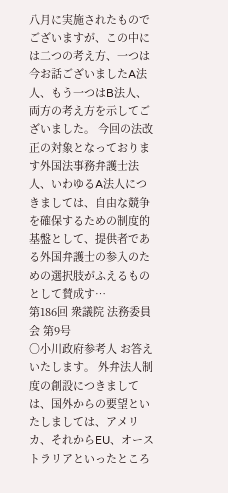八月に実施されたものでございますが、この中には二つの考え方、一つは今お話ございましたA法人、もう一つはB法人、両方の考え方を示してございました。 今回の法改正の対象となっております外国法事務弁護士法人、いわゆるA法人につきましては、自由な競争を確保するための制度的基盤として、提供者である外国弁護士の参入のための選択肢がふえるものとして賛成す…
第186回 衆議院 法務委員会 第9号
○小川政府参考人 お答えいたします。 外弁法人制度の創設につきましては、国外からの要望といたしましては、アメリカ、それからEU、オーストラリアといったところ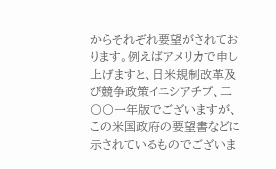からそれぞれ要望がされております。例えばアメリカで申し上げますと、日米規制改革及び競争政策イニシアチブ、二〇〇一年版でございますが、この米国政府の要望書などに示されているものでございま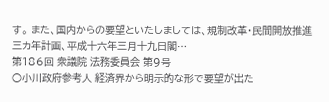す。 また、国内からの要望といたしましては、規制改革・民間開放推進三カ年計画、平成十六年三月十九日閣…
第186回 衆議院 法務委員会 第9号
○小川政府参考人 経済界から明示的な形で要望が出た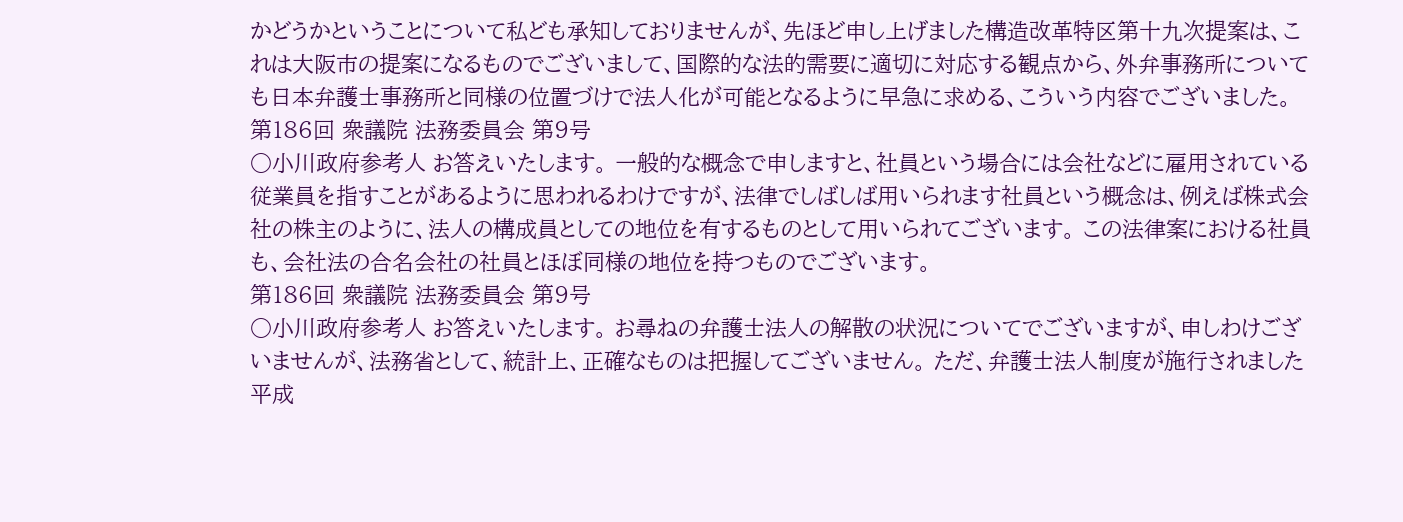かどうかということについて私ども承知しておりませんが、先ほど申し上げました構造改革特区第十九次提案は、これは大阪市の提案になるものでございまして、国際的な法的需要に適切に対応する観点から、外弁事務所についても日本弁護士事務所と同様の位置づけで法人化が可能となるように早急に求める、こういう内容でございました。
第186回 衆議院 法務委員会 第9号
○小川政府参考人 お答えいたします。 一般的な概念で申しますと、社員という場合には会社などに雇用されている従業員を指すことがあるように思われるわけですが、法律でしばしば用いられます社員という概念は、例えば株式会社の株主のように、法人の構成員としての地位を有するものとして用いられてございます。 この法律案における社員も、会社法の合名会社の社員とほぼ同様の地位を持つものでございます。
第186回 衆議院 法務委員会 第9号
○小川政府参考人 お答えいたします。 お尋ねの弁護士法人の解散の状況についてでございますが、申しわけございませんが、法務省として、統計上、正確なものは把握してございません。 ただ、弁護士法人制度が施行されました平成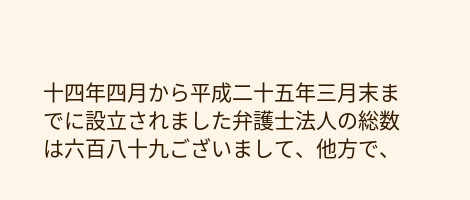十四年四月から平成二十五年三月末までに設立されました弁護士法人の総数は六百八十九ございまして、他方で、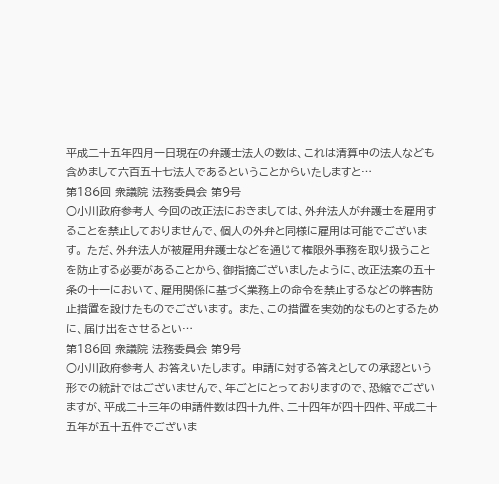平成二十五年四月一日現在の弁護士法人の数は、これは清算中の法人なども含めまして六百五十七法人であるということからいたしますと…
第186回 衆議院 法務委員会 第9号
○小川政府参考人 今回の改正法におきましては、外弁法人が弁護士を雇用することを禁止しておりませんで、個人の外弁と同様に雇用は可能でございます。 ただ、外弁法人が被雇用弁護士などを通じて権限外事務を取り扱うことを防止する必要があることから、御指摘ございましたように、改正法案の五十条の十一において、雇用関係に基づく業務上の命令を禁止するなどの弊害防止措置を設けたものでございます。 また、この措置を実効的なものとするために、届け出をさせるとい…
第186回 衆議院 法務委員会 第9号
○小川政府参考人 お答えいたします。 申請に対する答えとしての承認という形での統計ではございませんで、年ごとにとっておりますので、恐縮でございますが、平成二十三年の申請件数は四十九件、二十四年が四十四件、平成二十五年が五十五件でございま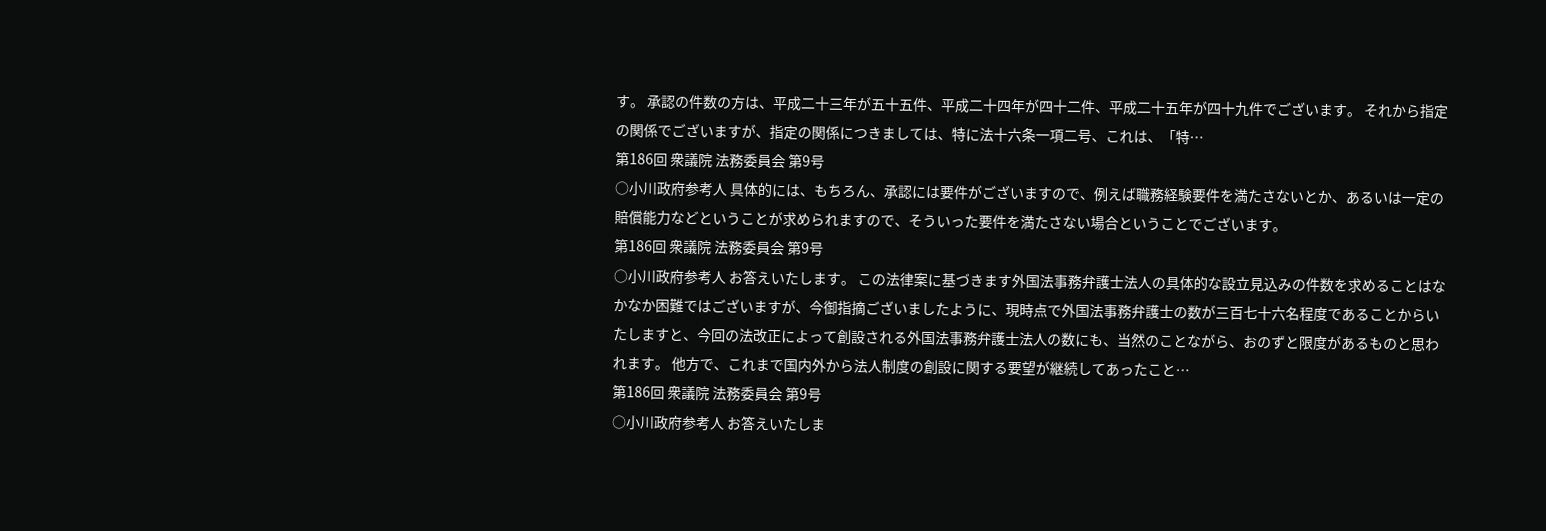す。 承認の件数の方は、平成二十三年が五十五件、平成二十四年が四十二件、平成二十五年が四十九件でございます。 それから指定の関係でございますが、指定の関係につきましては、特に法十六条一項二号、これは、「特…
第186回 衆議院 法務委員会 第9号
○小川政府参考人 具体的には、もちろん、承認には要件がございますので、例えば職務経験要件を満たさないとか、あるいは一定の賠償能力などということが求められますので、そういった要件を満たさない場合ということでございます。
第186回 衆議院 法務委員会 第9号
○小川政府参考人 お答えいたします。 この法律案に基づきます外国法事務弁護士法人の具体的な設立見込みの件数を求めることはなかなか困難ではございますが、今御指摘ございましたように、現時点で外国法事務弁護士の数が三百七十六名程度であることからいたしますと、今回の法改正によって創設される外国法事務弁護士法人の数にも、当然のことながら、おのずと限度があるものと思われます。 他方で、これまで国内外から法人制度の創設に関する要望が継続してあったこと…
第186回 衆議院 法務委員会 第9号
○小川政府参考人 お答えいたしま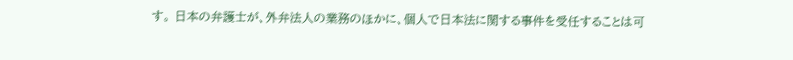す。 日本の弁護士が、外弁法人の業務のほかに、個人で日本法に関する事件を受任することは可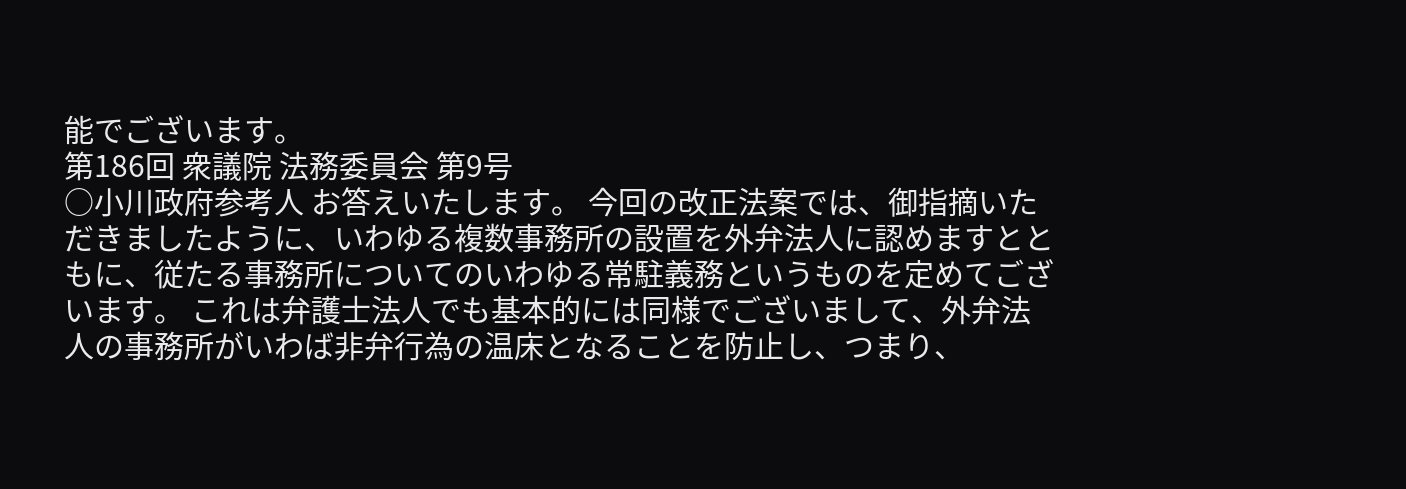能でございます。
第186回 衆議院 法務委員会 第9号
○小川政府参考人 お答えいたします。 今回の改正法案では、御指摘いただきましたように、いわゆる複数事務所の設置を外弁法人に認めますとともに、従たる事務所についてのいわゆる常駐義務というものを定めてございます。 これは弁護士法人でも基本的には同様でございまして、外弁法人の事務所がいわば非弁行為の温床となることを防止し、つまり、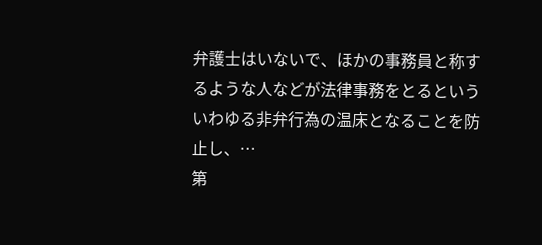弁護士はいないで、ほかの事務員と称するような人などが法律事務をとるといういわゆる非弁行為の温床となることを防止し、…
第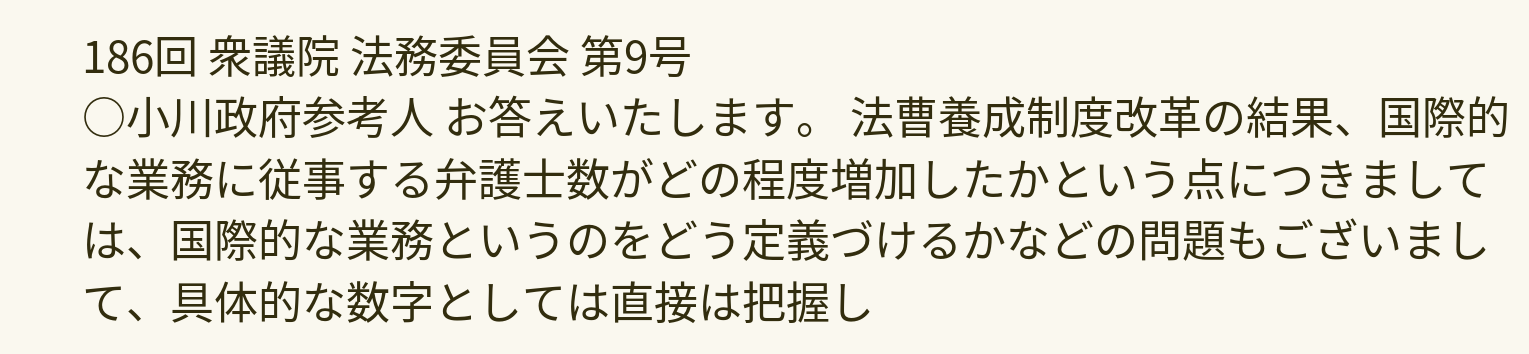186回 衆議院 法務委員会 第9号
○小川政府参考人 お答えいたします。 法曹養成制度改革の結果、国際的な業務に従事する弁護士数がどの程度増加したかという点につきましては、国際的な業務というのをどう定義づけるかなどの問題もございまして、具体的な数字としては直接は把握し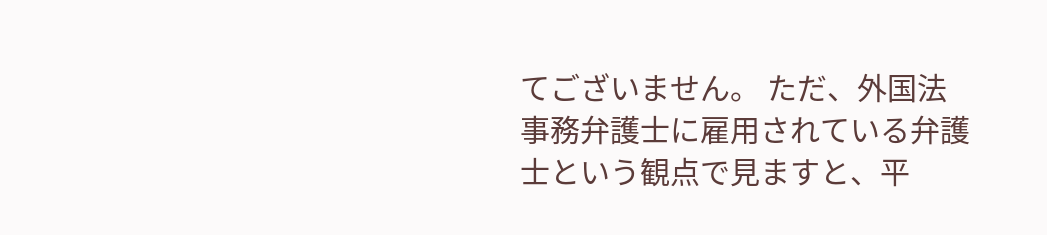てございません。 ただ、外国法事務弁護士に雇用されている弁護士という観点で見ますと、平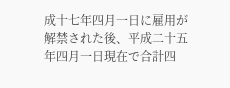成十七年四月一日に雇用が解禁された後、平成二十五年四月一日現在で合計四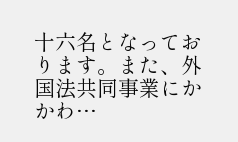十六名となっております。また、外国法共同事業にかかわ…